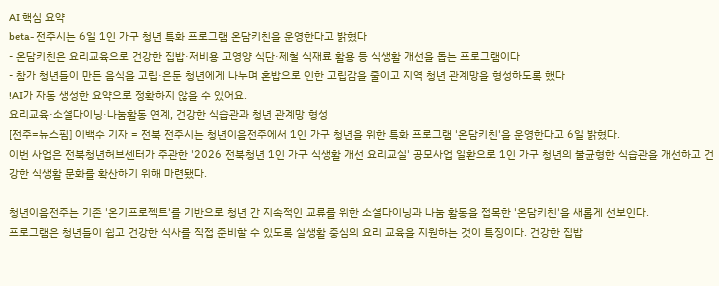AI 핵심 요약
beta- 전주시는 6일 1인 가구 청년 특화 프로그램 온담키친을 운영한다고 밝혔다
- 온담키친은 요리교육으로 건강한 집밥·저비용 고영양 식단·제철 식재료 활용 등 식생활 개선을 돕는 프로그램이다
- 참가 청년들이 만든 음식을 고립·은둔 청년에게 나누며 혼밥으로 인한 고립감을 줄이고 지역 청년 관계망을 형성하도록 했다
!AI가 자동 생성한 요약으로 정확하지 않을 수 있어요.
요리교육·소셜다이닝·나눔활동 연계, 건강한 식습관과 청년 관계망 형성
[전주=뉴스핌] 이백수 기자 = 전북 전주시는 청년이음전주에서 1인 가구 청년을 위한 특화 프로그램 '온담키친'을 운영한다고 6일 밝혔다.
이번 사업은 전북청년허브센터가 주관한 '2026 전북청년 1인 가구 식생활 개선 요리교실' 공모사업 일환으로 1인 가구 청년의 불균형한 식습관을 개선하고 건강한 식생활 문화를 확산하기 위해 마련됐다.

청년이음전주는 기존 '온기프로젝트'를 기반으로 청년 간 지속적인 교류를 위한 소셜다이닝과 나눔 활동을 접목한 '온담키친'을 새롭게 선보인다.
프로그램은 청년들이 쉽고 건강한 식사를 직접 준비할 수 있도록 실생활 중심의 요리 교육을 지원하는 것이 특징이다. 건강한 집밥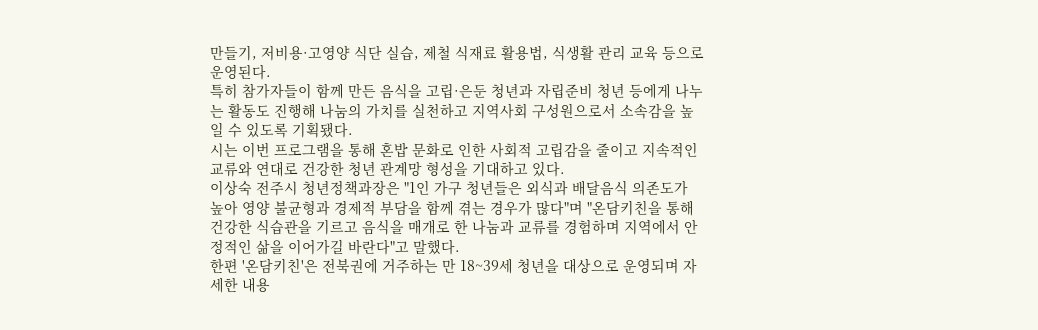만들기, 저비용·고영양 식단 실습, 제철 식재료 활용법, 식생활 관리 교육 등으로 운영된다.
특히 참가자들이 함께 만든 음식을 고립·은둔 청년과 자립준비 청년 등에게 나누는 활동도 진행해 나눔의 가치를 실천하고 지역사회 구성원으로서 소속감을 높일 수 있도록 기획됐다.
시는 이번 프로그램을 통해 혼밥 문화로 인한 사회적 고립감을 줄이고 지속적인 교류와 연대로 건강한 청년 관계망 형성을 기대하고 있다.
이상숙 전주시 청년정책과장은 "1인 가구 청년들은 외식과 배달음식 의존도가 높아 영양 불균형과 경제적 부담을 함께 겪는 경우가 많다"며 "온담키친을 통해 건강한 식습관을 기르고 음식을 매개로 한 나눔과 교류를 경험하며 지역에서 안정적인 삶을 이어가길 바란다"고 말했다.
한편 '온담키친'은 전북권에 거주하는 만 18~39세 청년을 대상으로 운영되며 자세한 내용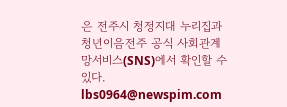은 전주시 청정지대 누리집과 청년이음전주 공식 사회관계망서비스(SNS)에서 확인할 수 있다.
lbs0964@newspim.com